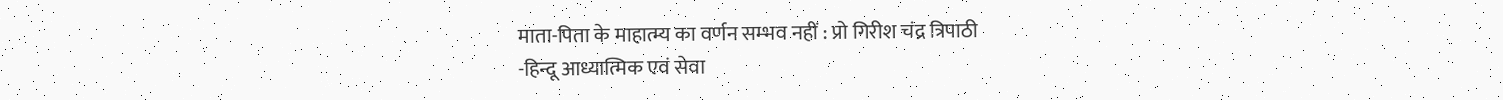माता-पिता के माहात्म्य का वर्णन सम्भव नहीं : प्रो गिरीश चंद्र त्रिपाठी
-हिन्दू आध्यात्मिक एवं सेवा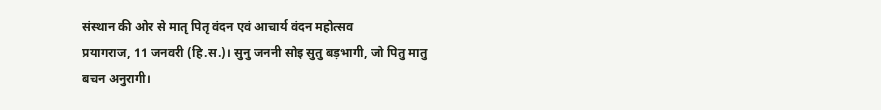संस्थान की ओर से मातृ पितृ वंदन एवं आचार्य वंदन महोत्सव
प्रयागराज, 11 जनवरी (हि.स.)। सुनु जननी सोइ सुतु बड़भागी, जो पितु मातु बचन अनुरागी।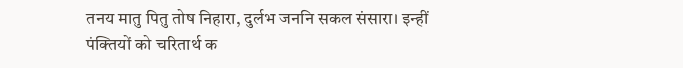तनय मातु पितु तोष निहारा, दुर्लभ जननि सकल संसारा। इन्हीं पंक्तियों को चरितार्थ क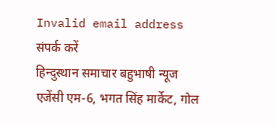Invalid email address
संपर्क करें
हिन्दुस्थान समाचार बहुभाषी न्यूज एजेंसी एम-6, भगत सिंह मार्केट, गोल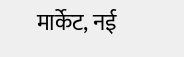मार्केट, नई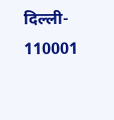दिल्ली- 110001